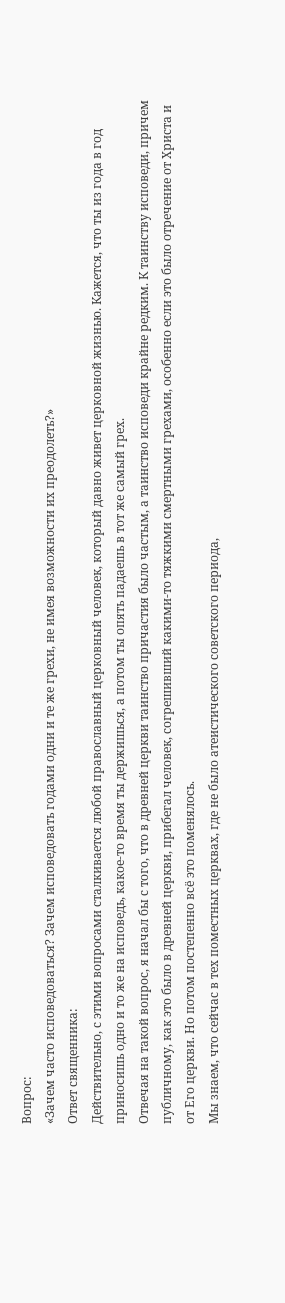Вопрос:
«Зачем часто исповедоваться? Зачем исповедовать годами одни и те же грехи, не имея возможности их преодолеть?»
Ответ священника:
Действительно, с этими вопросами сталкивается любой православный церковный человек, который давно живет церковной жизнью. Кажется, что ты из года в год приносишь одно и то же на исповедь, какое-то время ты держишься, а потом ты опять падаешь в тот же самый грех.
Отвечая на такой вопрос, я начал бы с того, что в древней церкви таинство причастия было частым, а таинство исповеди крайне редким. К таинству исповеди, причем публичному, как это было в древней церкви, прибегал человек, согрешивший какими-то тяжкими смертными грехами, особенно если это было отречение от Христа и от Его церкви. Но потом постепенно всё это поменялось.
Мы знаем, что сейчас в тех поместных церквах, где не было атеистического советского периода,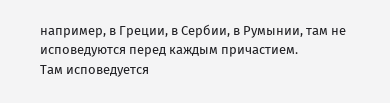например, в Греции, в Сербии, в Румынии, там не исповедуются перед каждым причастием.
Там исповедуется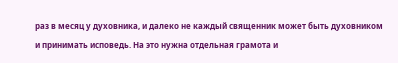раз в месяц у духовника, и далеко не каждый священник может быть духовником и принимать исповедь. На это нужна отдельная грамота и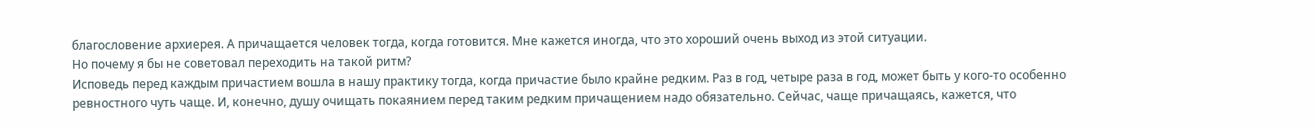благословение архиерея. А причащается человек тогда, когда готовится. Мне кажется иногда, что это хороший очень выход из этой ситуации.
Но почему я бы не советовал переходить на такой ритм?
Исповедь перед каждым причастием вошла в нашу практику тогда, когда причастие было крайне редким. Раз в год, четыре раза в год, может быть у кого-то особенно ревностного чуть чаще. И, конечно, душу очищать покаянием перед таким редким причащением надо обязательно. Сейчас, чаще причащаясь, кажется, что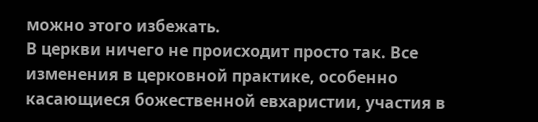можно этого избежать.
В церкви ничего не происходит просто так. Все изменения в церковной практике, особенно касающиеся божественной евхаристии, участия в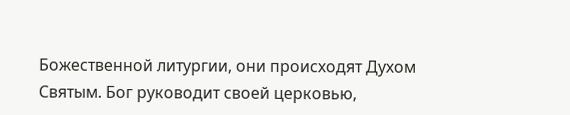Божественной литургии, они происходят Духом Святым. Бог руководит своей церковью,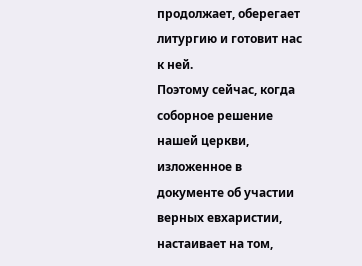продолжает, оберегает литургию и готовит нас к ней.
Поэтому сейчас, когда соборное решение нашей церкви, изложенное в документе об участии верных евхаристии, настаивает на том,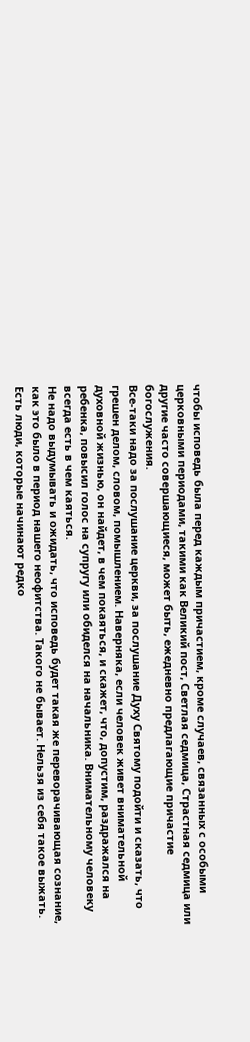чтобы исповедь была перед каждым причастием, кроме случаев, связанных с особыми церковными периодами, такими как Великий пост, Светлая седмица, Страстная седмица или другие часто совершающиеся, может быть, ежедневно предлагающие причастие богослужения.
Все-таки надо за послушание церкви, за послушание Духу Святому подойти и сказать, что грешен делом, словом, помышлением. Наверняка, если человек живет внимательной духовной жизнью, он найдет, в чем покаяться, и скажет, что, допустим, раздражался на ребенка, повысил голос на супругу или обиделся на начальника. Внимательному человеку всегда есть в чем каяться.
Не надо выдумывать и ожидать, что исповедь будет такая же переворачивающая сознание, как это было в период нашего неофитства. Такого не бывает. Нельзя из себя такое выжать. Есть люди, которые начинают редко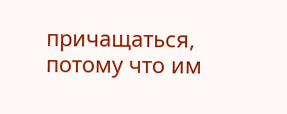причащаться, потому что им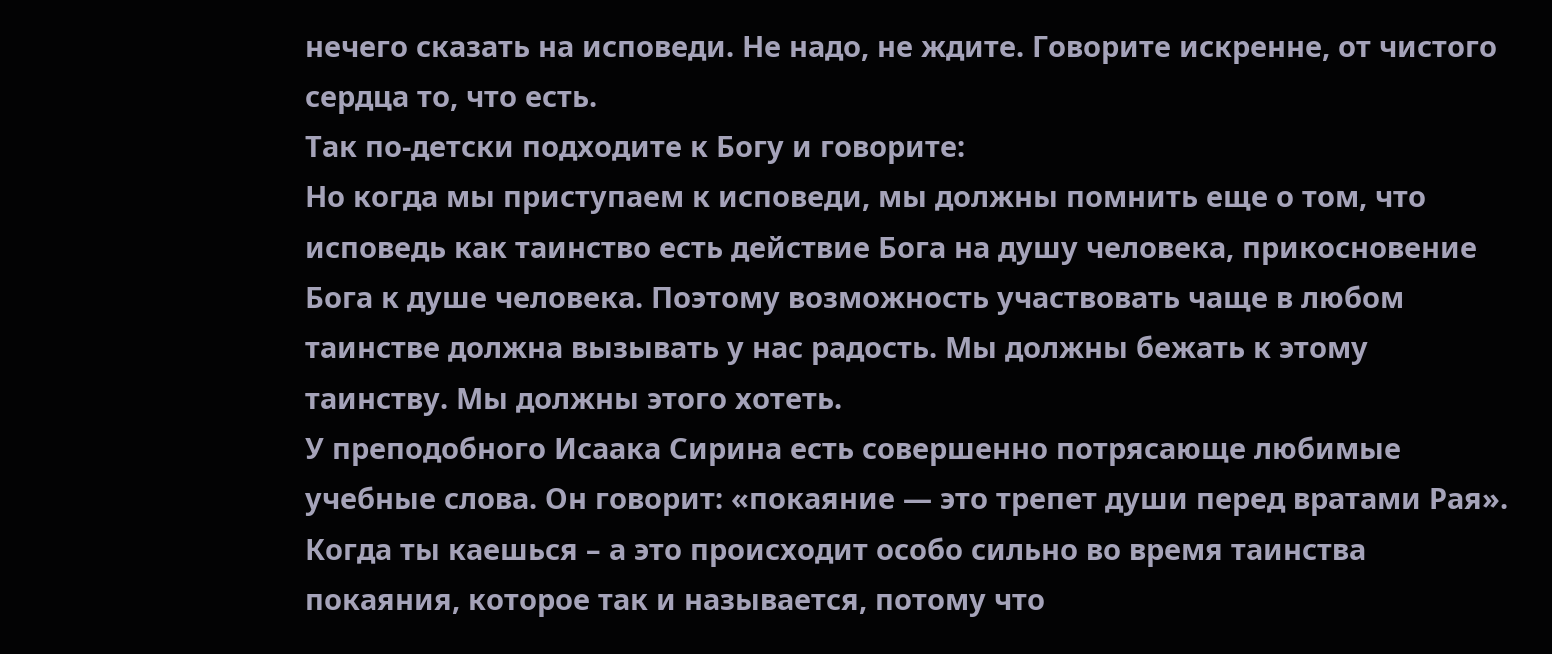нечего сказать на исповеди. Не надо, не ждите. Говорите искренне, от чистого сердца то, что есть.
Так по-детски подходите к Богу и говорите:
Но когда мы приступаем к исповеди, мы должны помнить еще о том, что исповедь как таинство есть действие Бога на душу человека, прикосновение Бога к душе человека. Поэтому возможность участвовать чаще в любом таинстве должна вызывать у нас радость. Мы должны бежать к этому таинству. Мы должны этого хотеть.
У преподобного Исаака Сирина есть совершенно потрясающе любимые учебные слова. Он говорит: «покаяние — это трепет души перед вратами Рая». Когда ты каешься – а это происходит особо сильно во время таинства покаяния, которое так и называется, потому что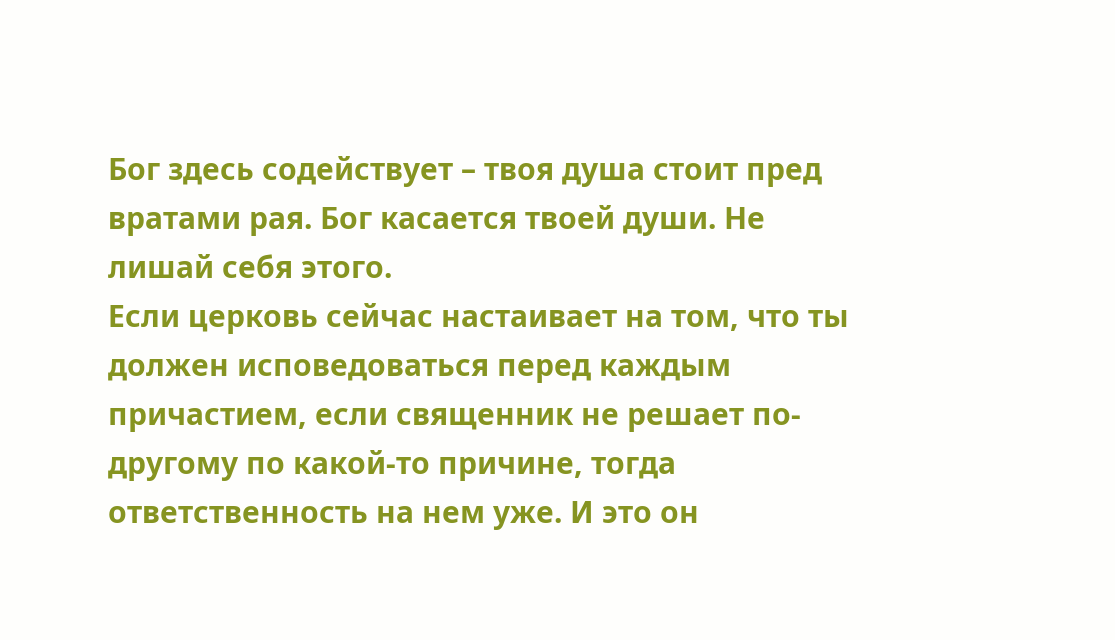Бог здесь содействует – твоя душа стоит пред вратами рая. Бог касается твоей души. Не лишай себя этого.
Если церковь сейчас настаивает на том, что ты должен исповедоваться перед каждым причастием, если священник не решает по-другому по какой-то причине, тогда ответственность на нем уже. И это он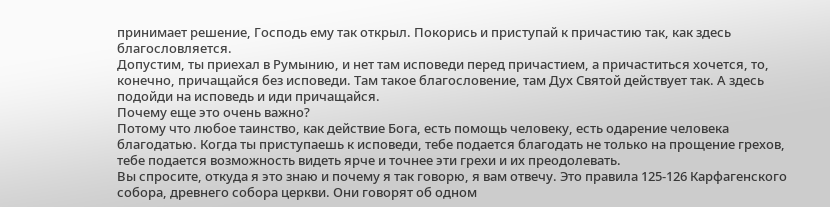принимает решение, Господь ему так открыл. Покорись и приступай к причастию так, как здесь благословляется.
Допустим, ты приехал в Румынию, и нет там исповеди перед причастием, а причаститься хочется, то, конечно, причащайся без исповеди. Там такое благословение, там Дух Святой действует так. А здесь подойди на исповедь и иди причащайся.
Почему еще это очень важно?
Потому что любое таинство, как действие Бога, есть помощь человеку, есть одарение человека благодатью. Когда ты приступаешь к исповеди, тебе подается благодать не только на прощение грехов, тебе подается возможность видеть ярче и точнее эти грехи и их преодолевать.
Вы спросите, откуда я это знаю и почему я так говорю, я вам отвечу. Это правила 125-126 Карфагенского собора, древнего собора церкви. Они говорят об одном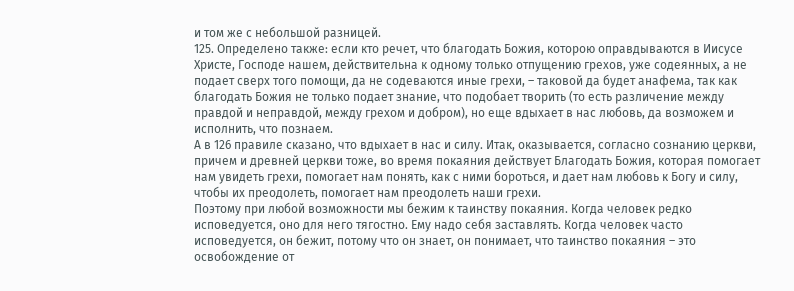и том же с небольшой разницей.
125. Определено также: если кто речет, что благодать Божия, которою оправдываются в Иисусе Христе, Господе нашем, действительна к одному только отпущению грехов, уже содеянных, а не подает сверх того помощи, да не содеваются иные грехи, – таковой да будет анафема, так как благодать Божия не только подает знание, что подобает творить (то есть различение между правдой и неправдой, между грехом и добром), но еще вдыхает в нас любовь, да возможем и исполнить, что познаем.
А в 126 правиле сказано, что вдыхает в нас и силу. Итак, оказывается, согласно сознанию церкви, причем и древней церкви тоже, во время покаяния действует Благодать Божия, которая помогает нам увидеть грехи, помогает нам понять, как с ними бороться, и дает нам любовь к Богу и силу, чтобы их преодолеть, помогает нам преодолеть наши грехи.
Поэтому при любой возможности мы бежим к таинству покаяния. Когда человек редко исповедуется, оно для него тягостно. Ему надо себя заставлять. Когда человек часто исповедуется, он бежит, потому что он знает, он понимает, что таинство покаяния – это освобождение от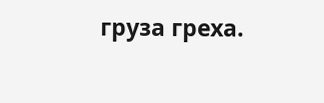груза греха.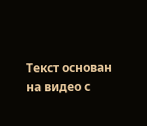Текст основан на видео с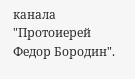канала "Протоиерей Федор Бородин".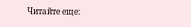Читайте еще: